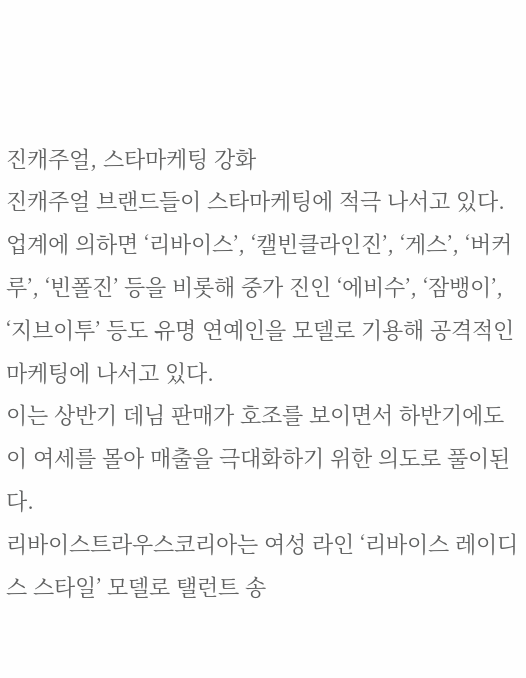진캐주얼, 스타마케팅 강화
진캐주얼 브랜드들이 스타마케팅에 적극 나서고 있다.
업계에 의하면 ‘리바이스’, ‘캘빈클라인진’, ‘게스’, ‘버커루’, ‘빈폴진’ 등을 비롯해 중가 진인 ‘에비수’, ‘잠뱅이’, ‘지브이투’ 등도 유명 연예인을 모델로 기용해 공격적인 마케팅에 나서고 있다.
이는 상반기 데님 판매가 호조를 보이면서 하반기에도 이 여세를 몰아 매출을 극대화하기 위한 의도로 풀이된다.
리바이스트라우스코리아는 여성 라인 ‘리바이스 레이디스 스타일’ 모델로 탤런트 송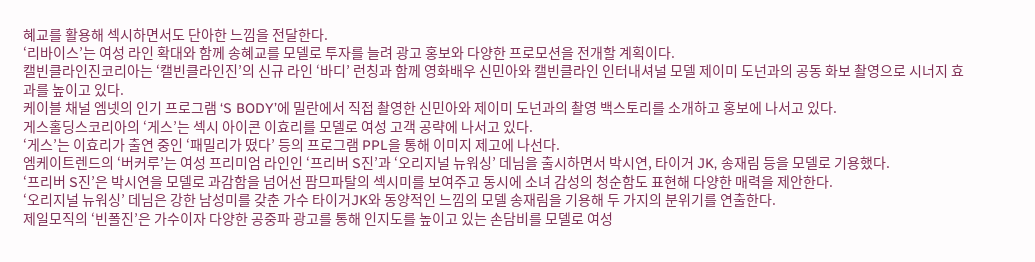혜교를 활용해 섹시하면서도 단아한 느낌을 전달한다.
‘리바이스’는 여성 라인 확대와 함께 송혜교를 모델로 투자를 늘려 광고 홍보와 다양한 프로모션을 전개할 계획이다.
캘빈클라인진코리아는 ‘캘빈클라인진’의 신규 라인 ‘바디’ 런칭과 함께 영화배우 신민아와 캘빈클라인 인터내셔널 모델 제이미 도넌과의 공동 화보 촬영으로 시너지 효과를 높이고 있다.
케이블 채널 엠넷의 인기 프로그램 ‘S BODY’에 밀란에서 직접 촬영한 신민아와 제이미 도넌과의 촬영 백스토리를 소개하고 홍보에 나서고 있다.
게스홀딩스코리아의 ‘게스’는 섹시 아이콘 이효리를 모델로 여성 고객 공략에 나서고 있다.
‘게스’는 이효리가 출연 중인 ‘패밀리가 떴다’ 등의 프로그램 PPL을 통해 이미지 제고에 나선다.
엠케이트렌드의 ‘버커루’는 여성 프리미엄 라인인 ‘프리버 S진’과 ‘오리지널 뉴워싱’ 데님을 출시하면서 박시연, 타이거 JK, 송재림 등을 모델로 기용했다.
‘프리버 S진’은 박시연을 모델로 과감함을 넘어선 팜므파탈의 섹시미를 보여주고 동시에 소녀 감성의 청순함도 표현해 다양한 매력을 제안한다.
‘오리지널 뉴워싱’ 데님은 강한 남성미를 갖춘 가수 타이거JK와 동양적인 느낌의 모델 송재림을 기용해 두 가지의 분위기를 연출한다.
제일모직의 ‘빈폴진’은 가수이자 다양한 공중파 광고를 통해 인지도를 높이고 있는 손담비를 모델로 여성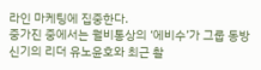라인 마케팅에 집중한다.
중가진 중에서는 월비통상의 ‘에비수’가 그룹 동방신기의 리더 유노윤호와 최근 촬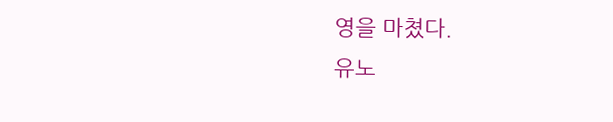영을 마쳤다.
유노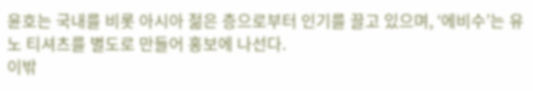윤호는 국내를 비롯 아시아 젊은 층으로부터 인기를 끌고 있으며, ‘에비수’는 유노 티셔츠를 별도로 만들어 홍보에 나선다.
이밖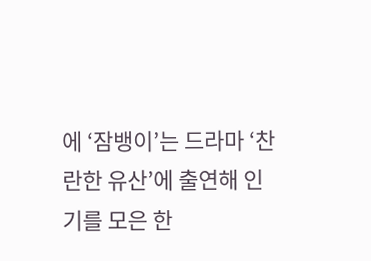에 ‘잠뱅이’는 드라마 ‘찬란한 유산’에 출연해 인기를 모은 한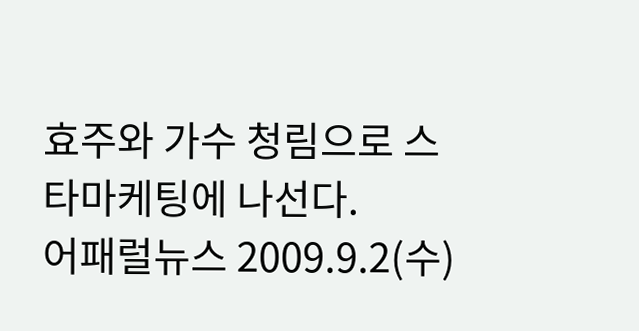효주와 가수 청림으로 스타마케팅에 나선다.
어패럴뉴스 2009.9.2(수)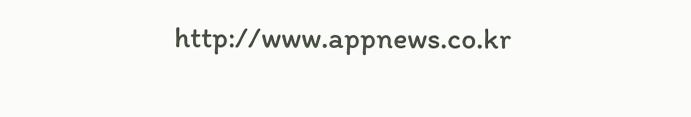http://www.appnews.co.kr